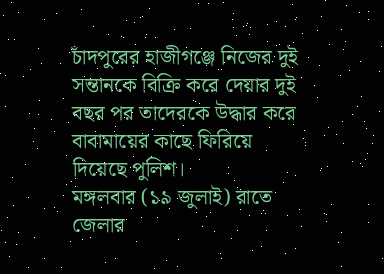চাঁদপুরের হাজীগঞ্জে নিজের দুই সন্তানকে বিক্রি করে দেয়ার দুই বছর পর তাদেরকে উদ্ধার করে বাবামায়ের কাছে ফিরিয়ে দিয়েছে পুলিশ।
মঙ্গলবার (১৯ জুলাই) রাতে জেলার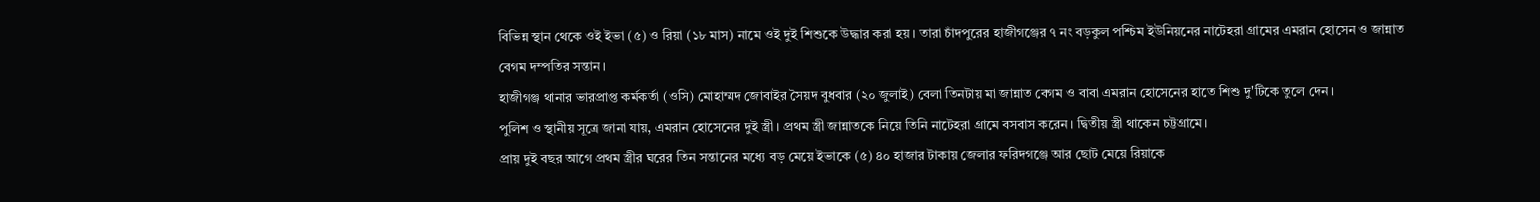বিভিন্ন স্থান থেকে ওই ইভা (৫) ও রিয়া (১৮ মাস) নামে ওই দুই শিশুকে উদ্ধার করা হয়। তারা চাঁদপুরের হাজীগঞ্জের ৭ নং বড়কুল পশ্চিম ইউনিয়নের নাটেহরা গ্রামের এমরান হোসেন ও জান্নাত বেগম দম্পতির সন্তান।
হাজীগঞ্জ থানার ভারপ্রাপ্ত কর্মকর্তা (ওসি) মোহাম্মদ জোবাইর সৈয়দ বুধবার (২০ জুলাই) বেলা তিনটায় মা জান্নাত বেগম ও বাবা এমরান হোসেনের হাতে শিশু দু'টিকে তুলে দেন।
পুলিশ ও স্থানীয় সূত্রে জানা যায়, এমরান হোসেনের দুই স্ত্রী। প্রথম স্ত্রী জান্নাতকে নিয়ে তিনি নাটেহরা গ্রামে বসবাস করেন। দ্বিতীয় স্ত্রী থাকেন চট্টগ্রামে।
প্রায় দুই বছর আগে প্রথম স্ত্রীর ঘরের তিন সন্তানের মধ্যে বড় মেয়ে ইভাকে (৫) ৪০ হাজার টাকায় জেলার ফরিদগঞ্জে আর ছোট মেয়ে রিয়াকে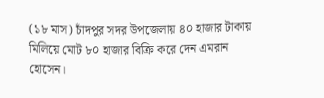(১৮ মাস) চাঁদপুর সদর উপজেলায় ৪০ হাজার টাকায় মিলিয়ে মোট ৮০ হাজার বিক্রি করে দেন এমরান হোসেন।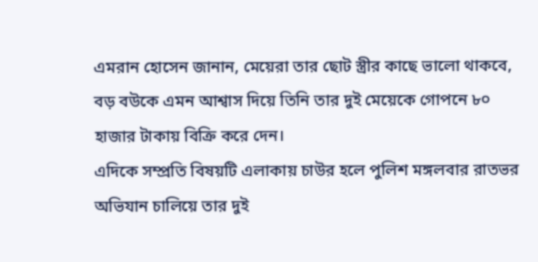এমরান হোসেন জানান, মেয়েরা তার ছোট স্ত্রীর কাছে ভালো থাকবে, বড় বউকে এমন আশ্বাস দিয়ে তিনি তার দুই মেয়েকে গোপনে ৮০ হাজার টাকায় বিক্রি করে দেন।
এদিকে সম্প্রতি বিষয়টি এলাকায় চাউর হলে পুলিশ মঙ্গলবার রাতভর অভিযান চালিয়ে তার দুই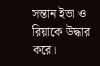সন্তান ইভা ও রিয়াকে উদ্ধার করে।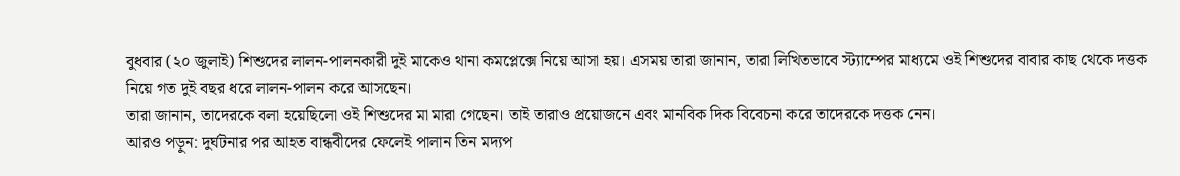বুধবার (২০ জুলাই) শিশুদের লালন-পালনকারী দুই মাকেও থানা কমপ্লেক্সে নিয়ে আসা হয়। এসময় তারা জানান, তারা লিখিতভাবে স্ট্যাম্পের মাধ্যমে ওই শিশুদের বাবার কাছ থেকে দত্তক নিয়ে গত দুই বছর ধরে লালন-পালন করে আসছেন।
তারা জানান, তাদেরকে বলা হয়েছিলো ওই শিশুদের মা মারা গেছেন। তাই তারাও প্রয়োজনে এবং মানবিক দিক বিবেচনা করে তাদেরকে দত্তক নেন।
আরও পড়ুন: দুর্ঘটনার পর আহত বান্ধবীদের ফেলেই পালান তিন মদ্যপ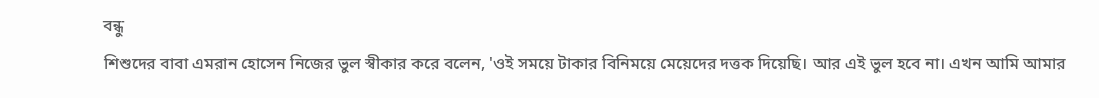বন্ধু
শিশুদের বাবা এমরান হোসেন নিজের ভুল স্বীকার করে বলেন, 'ওই সময়ে টাকার বিনিময়ে মেয়েদের দত্তক দিয়েছি। আর এই ভুল হবে না। এখন আমি আমার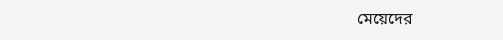মেয়েদের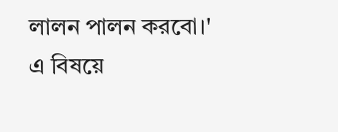লালন পালন করবো।'
এ বিষয়ে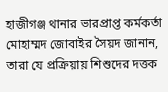হাজীগঞ্জ থানার ভারপ্রাপ্ত কর্মকর্তা মোহাম্মদ জোবাইর সৈয়দ জানান, তারা যে প্রক্রিয়ায় শিশুদের দত্তক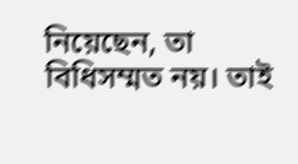নিয়েছেন, তা বিধিসম্মত নয়। তাই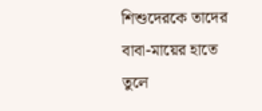শিশুদেরকে তাদের বাবা-মায়ের হাতে তুলে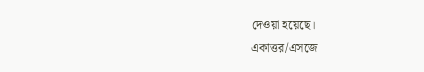দেওয়া হয়েছে।
একাত্তর/এসজে